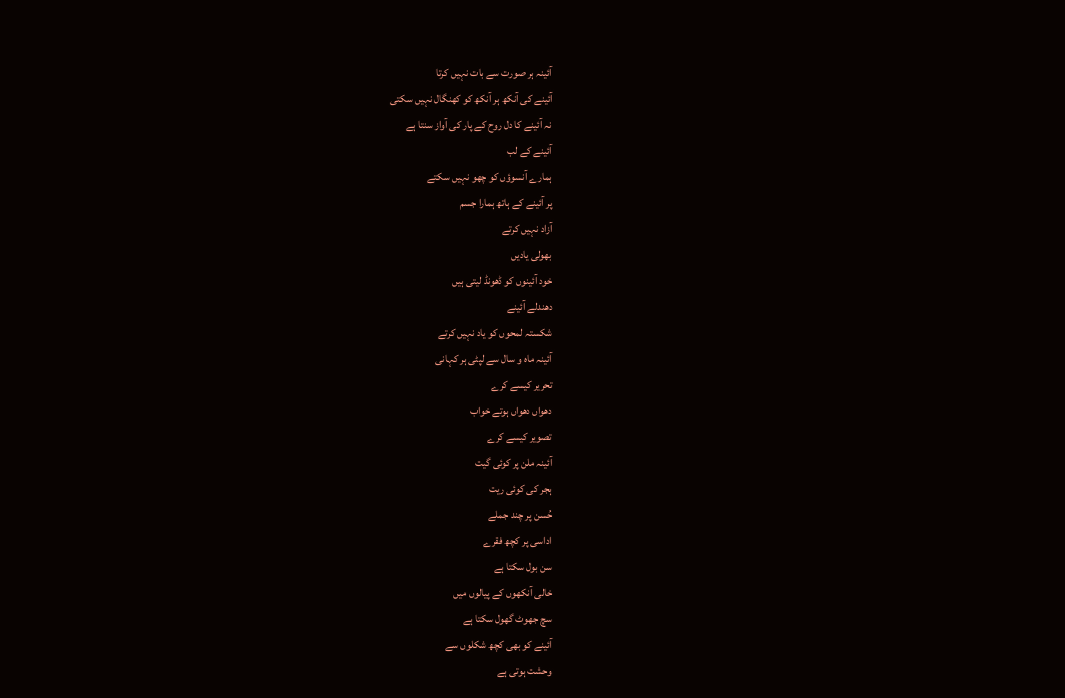آئینہ ہر صورت سے بات نہیں کرتا
آئینے کی آنکھ ہر آنکھ کو کھنگال نہیں سکتی
نہ آئینے کا دل روح کے پار کی آواز سنتا ہے
آئینے کے لب
ہمارے آنسوؤں کو چھو نہیں سکتے
پر آئینے کے ہاتھ ہمارا جسم
آزاد نہیں کرتے
بھولی یادیں
خود آئینوں کو ڈھونڈ لیتی ہیں
دھندلے آئینے
شکستہ لمحوں کو یاد نہیں کرتے
آئینہ ماہ و سال سے لپٹی ہر کہانی
تحریر کیسے کرے
دھواں دھواں ہوتے خواب
تصویر کیسے کرے
آئینہ ملن پر کوئی گیت
ہجر کی کوئی ریت
حُسن پر چند جملے
اداسی پر کچھ فقرے
سن بول سکتا ہے
خالی آنکھوں کے پیالوں میں
سچ جھوٹ گھول سکتا ہے
آئینے کو بھی کچھ شکلوں سے
وحشت ہوتی ہے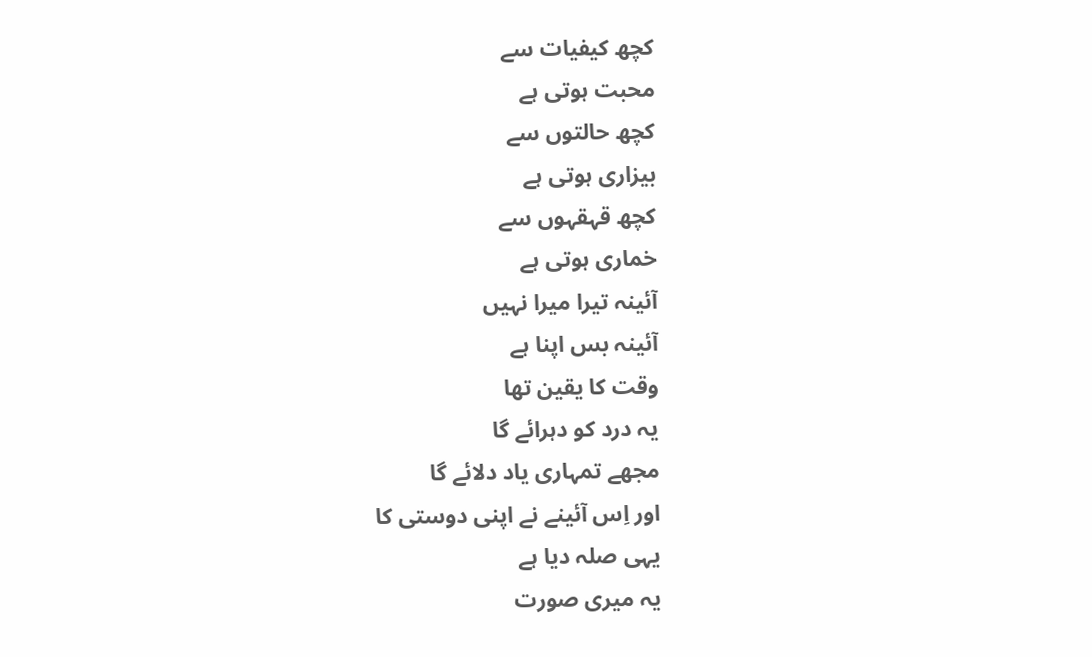کچھ کیفیات سے
محبت ہوتی ہے
کچھ حالتوں سے
بیزاری ہوتی ہے
کچھ قہقہوں سے
خماری ہوتی ہے
آئینہ تیرا میرا نہیں
آئینہ بس اپنا ہے
وقت کا یقین تھا
یہ درد کو دہرائے گا
مجھے تمہاری یاد دلائے گا
اور اِس آئینے نے اپنی دوستی کا
یہی صلہ دیا ہے
یہ میری صورت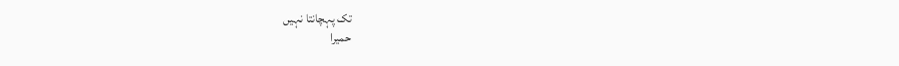تک پہچانتا نہیں
حمیرا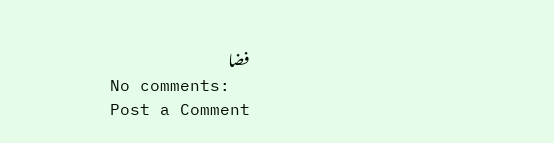فضا
No comments:
Post a Comment